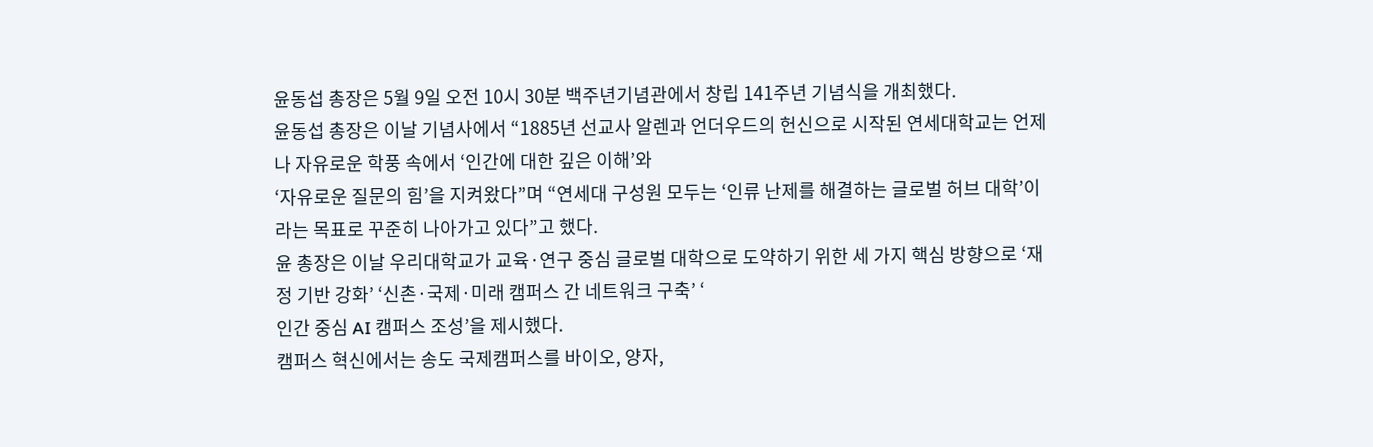윤동섭 총장은 5월 9일 오전 10시 30분 백주년기념관에서 창립 141주년 기념식을 개최했다.
윤동섭 총장은 이날 기념사에서 “1885년 선교사 알렌과 언더우드의 헌신으로 시작된 연세대학교는 언제나 자유로운 학풍 속에서 ‘인간에 대한 깊은 이해’와
‘자유로운 질문의 힘’을 지켜왔다”며 “연세대 구성원 모두는 ‘인류 난제를 해결하는 글로벌 허브 대학’이라는 목표로 꾸준히 나아가고 있다”고 했다.
윤 총장은 이날 우리대학교가 교육·연구 중심 글로벌 대학으로 도약하기 위한 세 가지 핵심 방향으로 ‘재정 기반 강화’ ‘신촌·국제·미래 캠퍼스 간 네트워크 구축’ ‘
인간 중심 AI 캠퍼스 조성’을 제시했다.
캠퍼스 혁신에서는 송도 국제캠퍼스를 바이오, 양자,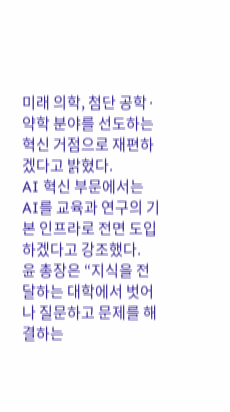미래 의학, 첨단 공학·약학 분야를 선도하는 혁신 거점으로 재편하겠다고 밝혔다.
AI 혁신 부문에서는 AI를 교육과 연구의 기본 인프라로 전면 도입하겠다고 강조했다.
윤 총장은 “지식을 전달하는 대학에서 벗어나 질문하고 문제를 해결하는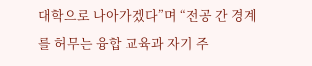대학으로 나아가겠다”며 “전공 간 경계를 허무는 융합 교육과 자기 주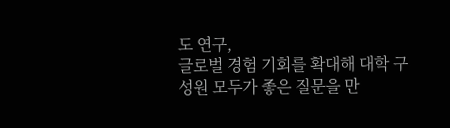도 연구,
글로벌 경험 기회를 확대해 대학 구성원 모두가 좋은 질문을 만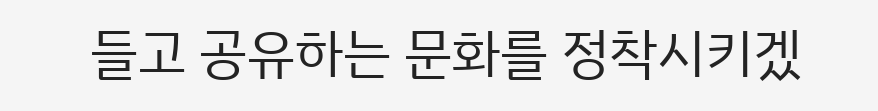들고 공유하는 문화를 정착시키겠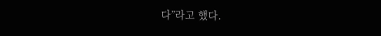다”라고 했다.